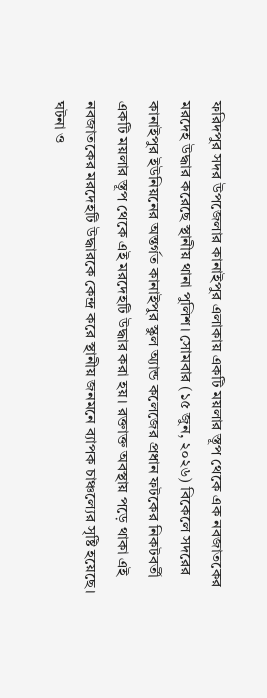ফরিদপুর সদর উপজেলার কানাইপুর এলাকায় একটি ময়লার স্তূপ থেকে এক নবজাতকের মরদেহ উদ্ধার করেছে স্থানীয় থানা পুলিশ। সোমবার (১৫ জুন, ২০২৬) বিকেলে সদরের কানাইপুর ইউনিয়নের অন্তর্গত কানাইপুর স্কুল অ্যান্ড কলেজের প্রধান ফটকের নিকটবর্তী একটি ময়লার স্তূপ থেকে এই মরদেহটি উদ্ধার করা হয়। রক্তাক্ত অবস্থায় পড়ে থাকা এই নবজাতকের মরদেহটি উদ্ধারকে কেন্দ্র করে স্থানীয় জনমনে ব্যাপক চাঞ্চল্যের সৃষ্টি হয়েছে।
ঘটনা ও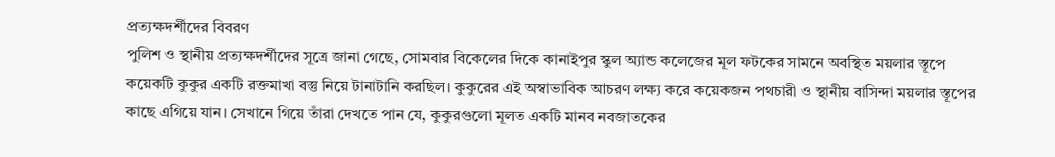প্রত্যক্ষদর্শীদের বিবরণ
পুলিশ ও স্থানীয় প্রত্যক্ষদর্শীদের সূত্রে জানা গেছে, সোমবার বিকেলের দিকে কানাইপুর স্কুল অ্যান্ড কলেজের মূল ফটকের সামনে অবস্থিত ময়লার স্তূপে কয়েকটি কুকুর একটি রক্তমাখা বস্তু নিয়ে টানাটানি করছিল। কুকুরের এই অস্বাভাবিক আচরণ লক্ষ্য করে কয়েকজন পথচারী ও স্থানীয় বাসিন্দা ময়লার স্তূপের কাছে এগিয়ে যান। সেখানে গিয়ে তাঁরা দেখতে পান যে, কুকুরগুলো মূলত একটি মানব নবজাতকের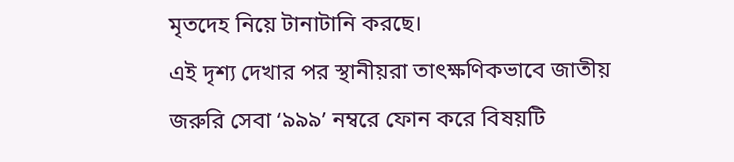মৃতদেহ নিয়ে টানাটানি করছে।
এই দৃশ্য দেখার পর স্থানীয়রা তাৎক্ষণিকভাবে জাতীয় জরুরি সেবা ‘৯৯৯’ নম্বরে ফোন করে বিষয়টি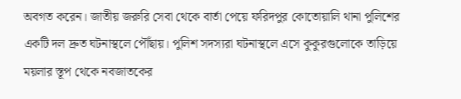অবগত করেন। জাতীয় জরুরি সেবা থেকে বার্তা পেয়ে ফরিদপুর কোতোয়ালি থানা পুলিশের একটি দল দ্রুত ঘটনাস্থলে পৌঁছায়। পুলিশ সদস্যরা ঘটনাস্থলে এসে কুকুরগুলোকে তাড়িয়ে ময়লার স্তূপ থেকে নবজাতকের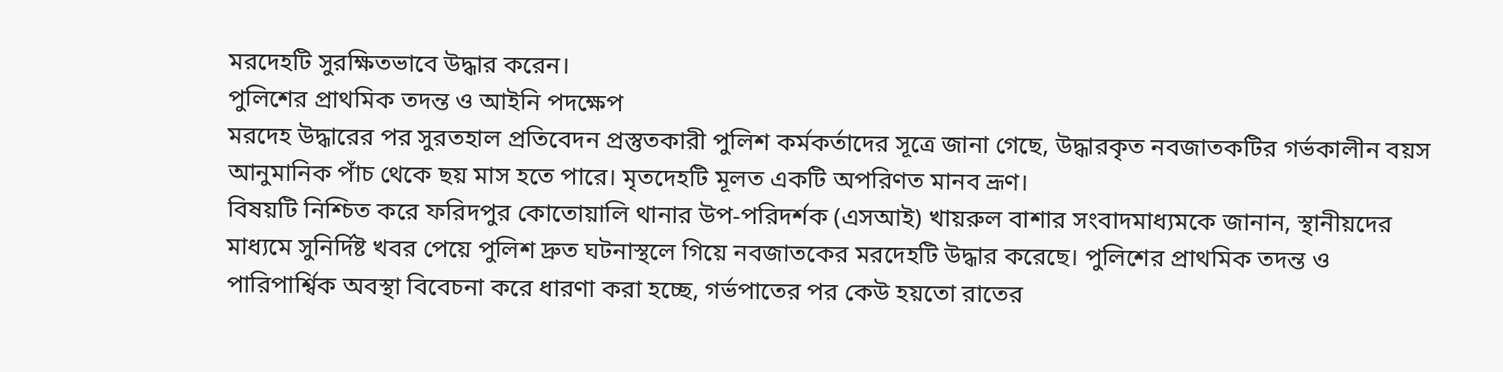মরদেহটি সুরক্ষিতভাবে উদ্ধার করেন।
পুলিশের প্রাথমিক তদন্ত ও আইনি পদক্ষেপ
মরদেহ উদ্ধারের পর সুরতহাল প্রতিবেদন প্রস্তুতকারী পুলিশ কর্মকর্তাদের সূত্রে জানা গেছে, উদ্ধারকৃত নবজাতকটির গর্ভকালীন বয়স আনুমানিক পাঁচ থেকে ছয় মাস হতে পারে। মৃতদেহটি মূলত একটি অপরিণত মানব ভ্রূণ।
বিষয়টি নিশ্চিত করে ফরিদপুর কোতোয়ালি থানার উপ-পরিদর্শক (এসআই) খায়রুল বাশার সংবাদমাধ্যমকে জানান, স্থানীয়দের মাধ্যমে সুনির্দিষ্ট খবর পেয়ে পুলিশ দ্রুত ঘটনাস্থলে গিয়ে নবজাতকের মরদেহটি উদ্ধার করেছে। পুলিশের প্রাথমিক তদন্ত ও পারিপার্শ্বিক অবস্থা বিবেচনা করে ধারণা করা হচ্ছে, গর্ভপাতের পর কেউ হয়তো রাতের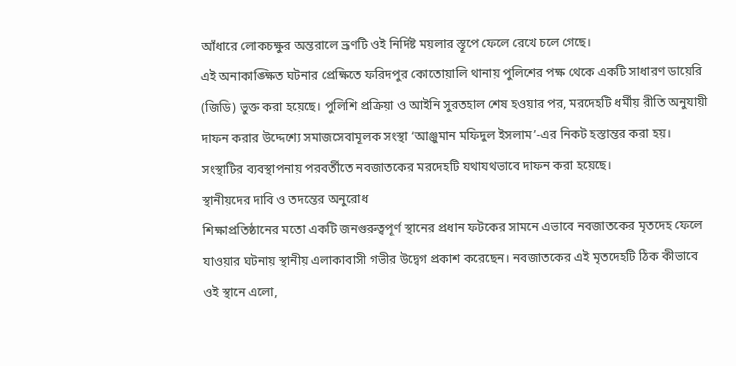আঁধারে লোকচক্ষুর অন্তরালে ভ্রূণটি ওই নির্দিষ্ট ময়লার স্তূপে ফেলে রেখে চলে গেছে।
এই অনাকাঙ্ক্ষিত ঘটনার প্রেক্ষিতে ফরিদপুর কোতোয়ালি থানায় পুলিশের পক্ষ থেকে একটি সাধারণ ডায়েরি (জিডি) ভুক্ত করা হয়েছে। পুলিশি প্রক্রিয়া ও আইনি সুরতহাল শেষ হওয়ার পর, মরদেহটি ধর্মীয় রীতি অনুযায়ী দাফন করার উদ্দেশ্যে সমাজসেবামূলক সংস্থা ‘আঞ্জুমান মফিদুল ইসলাম’-এর নিকট হস্তান্তর করা হয়। সংস্থাটির ব্যবস্থাপনায় পরবর্তীতে নবজাতকের মরদেহটি যথাযথভাবে দাফন করা হয়েছে।
স্থানীয়দের দাবি ও তদন্তের অনুরোধ
শিক্ষাপ্রতিষ্ঠানের মতো একটি জনগুরুত্বপূর্ণ স্থানের প্রধান ফটকের সামনে এভাবে নবজাতকের মৃতদেহ ফেলে যাওয়ার ঘটনায় স্থানীয় এলাকাবাসী গভীর উদ্বেগ প্রকাশ করেছেন। নবজাতকের এই মৃতদেহটি ঠিক কীভাবে ওই স্থানে এলো,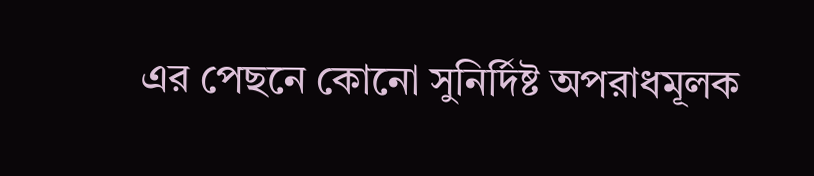এর পেছনে কোনো সুনির্দিষ্ট অপরাধমূলক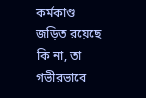কর্মকাণ্ড জড়িত রয়েছে কি না, তা গভীরভাবে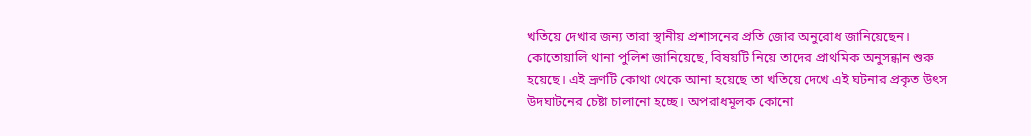খতিয়ে দেখার জন্য তারা স্থানীয় প্রশাসনের প্রতি জোর অনুরোধ জানিয়েছেন।
কোতোয়ালি থানা পুলিশ জানিয়েছে, বিষয়টি নিয়ে তাদের প্রাথমিক অনুসন্ধান শুরু হয়েছে। এই ভ্রূণটি কোথা থেকে আনা হয়েছে তা খতিয়ে দেখে এই ঘটনার প্রকৃত উৎস উদঘাটনের চেষ্টা চালানো হচ্ছে। অপরাধমূলক কোনো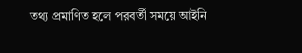তথ্য প্রমাণিত হলে পরবর্তী সময়ে আইনি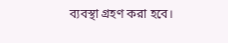ব্যবস্থা গ্রহণ করা হবে।